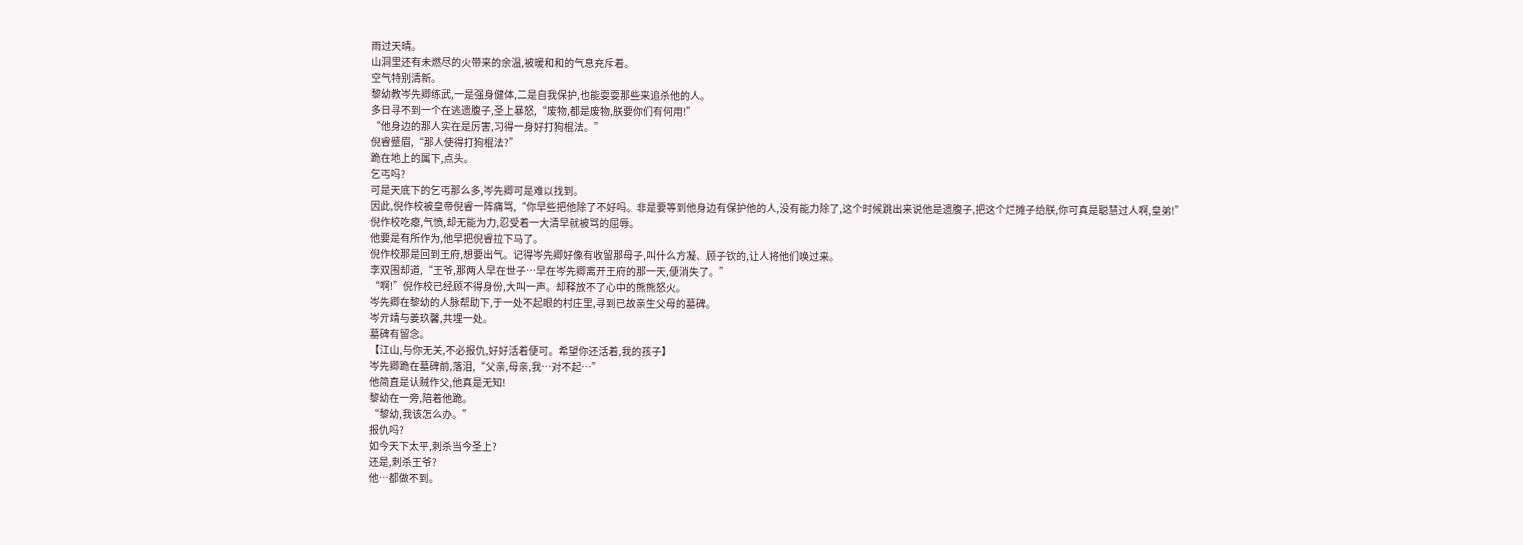雨过天晴。
山洞里还有未燃尽的火带来的余温,被暖和和的气息充斥着。
空气特别清新。
黎幼教岑先卿练武,一是强身健体,二是自我保护,也能耍耍那些来追杀他的人。
多日寻不到一个在逃遗腹子,圣上暴怒,“废物,都是废物,朕要你们有何用!”
“他身边的那人实在是厉害,习得一身好打狗棍法。”
倪睿蹙眉,“那人使得打狗棍法?”
跪在地上的属下,点头。
乞丐吗?
可是天底下的乞丐那么多,岑先卿可是难以找到。
因此,倪作校被皇帝倪睿一阵痛骂,“你早些把他除了不好吗。非是要等到他身边有保护他的人,没有能力除了,这个时候跳出来说他是遗腹子,把这个烂摊子给朕,你可真是聪慧过人啊,皇弟!”
倪作校吃瘪,气愤,却无能为力,忍受着一大清早就被骂的屈辱。
他要是有所作为,他早把倪睿拉下马了。
倪作校那是回到王府,想要出气。记得岑先卿好像有收留那母子,叫什么方凝、顾子钦的,让人将他们唤过来。
李双围却道,“王爷,那两人早在世子…早在岑先卿离开王府的那一天,便消失了。”
“啊!”倪作校已经顾不得身份,大叫一声。却释放不了心中的熊熊怒火。
岑先卿在黎幼的人脉帮助下,于一处不起眼的村庄里,寻到已故亲生父母的墓碑。
岑亓靖与姜玖馨,共埋一处。
墓碑有留念。
【江山,与你无关,不必报仇,好好活着便可。希望你还活着,我的孩子】
岑先卿跪在墓碑前,落泪,“父亲,母亲,我…对不起…”
他简直是认贼作父,他真是无知!
黎幼在一旁,陪着他跪。
“黎幼,我该怎么办。”
报仇吗?
如今天下太平,刺杀当今圣上?
还是,刺杀王爷?
他…都做不到。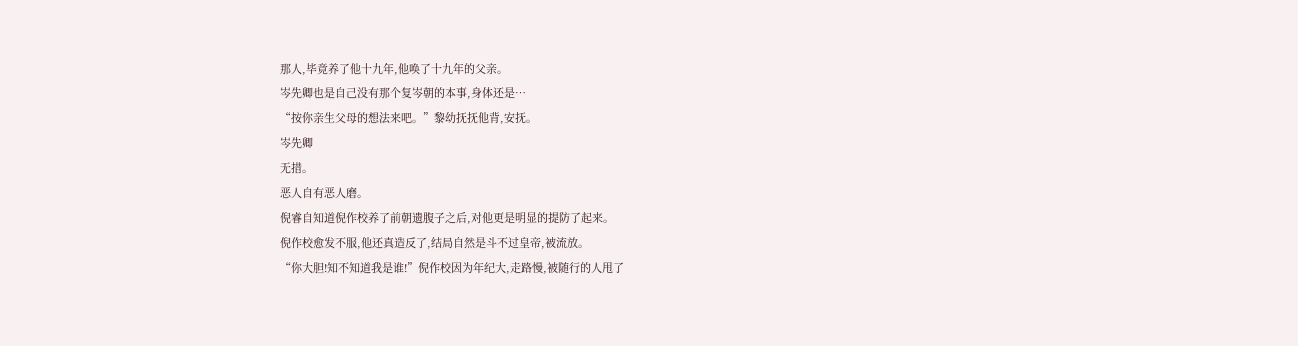那人,毕竟养了他十九年,他唤了十九年的父亲。
岑先卿也是自己没有那个复岑朝的本事,身体还是…
“按你亲生父母的想法来吧。”黎幼抚抚他背,安抚。
岑先卿
无措。
恶人自有恶人磨。
倪睿自知道倪作校养了前朝遗腹子之后,对他更是明显的提防了起来。
倪作校愈发不服,他还真造反了,结局自然是斗不过皇帝,被流放。
“你大胆!知不知道我是谁!”倪作校因为年纪大,走路慢,被随行的人甩了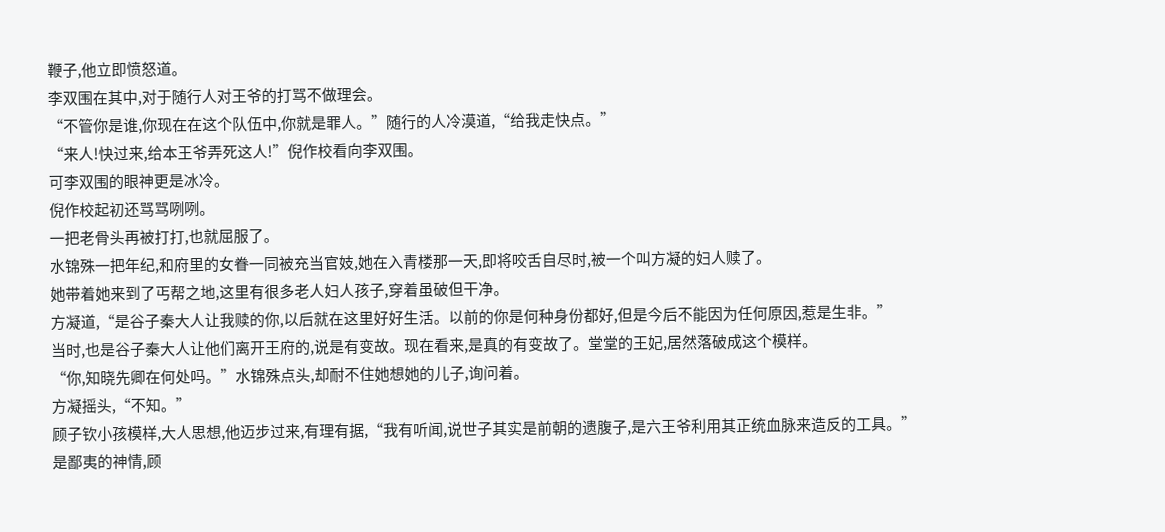鞭子,他立即愤怒道。
李双围在其中,对于随行人对王爷的打骂不做理会。
“不管你是谁,你现在在这个队伍中,你就是罪人。”随行的人冷漠道,“给我走快点。”
“来人!快过来,给本王爷弄死这人!”倪作校看向李双围。
可李双围的眼神更是冰冷。
倪作校起初还骂骂咧咧。
一把老骨头再被打打,也就屈服了。
水锦殊一把年纪,和府里的女眷一同被充当官妓,她在入青楼那一天,即将咬舌自尽时,被一个叫方凝的妇人赎了。
她带着她来到了丐帮之地,这里有很多老人妇人孩子,穿着虽破但干净。
方凝道,“是谷子秦大人让我赎的你,以后就在这里好好生活。以前的你是何种身份都好,但是今后不能因为任何原因,惹是生非。”
当时,也是谷子秦大人让他们离开王府的,说是有变故。现在看来,是真的有变故了。堂堂的王妃,居然落破成这个模样。
“你,知晓先卿在何处吗。”水锦殊点头,却耐不住她想她的儿子,询问着。
方凝摇头,“不知。”
顾子钦小孩模样,大人思想,他迈步过来,有理有据,“我有听闻,说世子其实是前朝的遗腹子,是六王爷利用其正统血脉来造反的工具。”
是鄙夷的神情,顾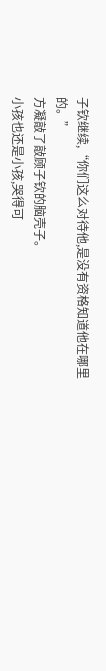子钦继续,“你们这么对待他,是没有资格知道他在哪里的。”
方凝敲了敲顾子钦的脑壳子。
小孩也还是小孩,哭得可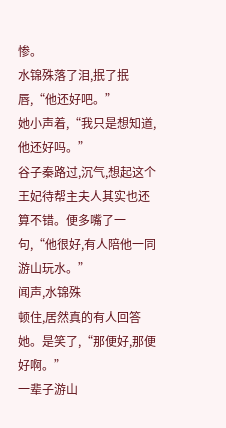惨。
水锦殊落了泪,抿了抿唇,“他还好吧。”
她小声着,“我只是想知道,他还好吗。”
谷子秦路过,沉气,想起这个王妃待帮主夫人其实也还算不错。便多嘴了一句,“他很好,有人陪他一同游山玩水。”
闻声,水锦殊
顿住,居然真的有人回答她。是笑了,“那便好,那便好啊。”
一辈子游山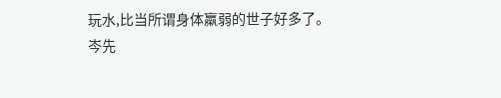玩水,比当所谓身体羸弱的世子好多了。
岑先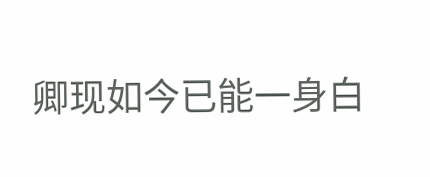卿现如今已能一身白